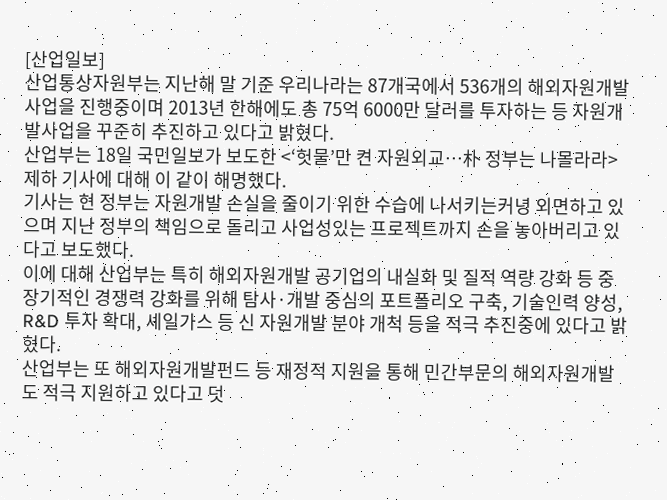[산업일보]
산업통상자원부는 지난해 말 기준 우리나라는 87개국에서 536개의 해외자원개발사업을 진행중이며 2013년 한해에도 총 75억 6000만 달러를 투자하는 등 자원개발사업을 꾸준히 추진하고 있다고 밝혔다.
산업부는 18일 국민일보가 보도한 <‘헛물’만 켠 자원외교…朴 정부는 나몰라라> 제하 기사에 대해 이 같이 해명했다.
기사는 현 정부는 자원개발 손실을 줄이기 위한 수습에 나서키는커녕 외면하고 있으며 지난 정부의 책임으로 돌리고 사업성있는 프로젝트까지 손을 놓아버리고 있다고 보도했다.
이에 대해 산업부는 특히 해외자원개발 공기업의 내실화 및 질적 역량 강화 등 중장기적인 경쟁력 강화를 위해 탐사·개발 중심의 포트폴리오 구축, 기술인력 양성, R&D 투자 확대, 셰일가스 등 신 자원개발 분야 개척 등을 적극 추진중에 있다고 밝혔다.
산업부는 또 해외자원개발펀드 등 재정적 지원을 통해 민간부문의 해외자원개발도 적극 지원하고 있다고 덧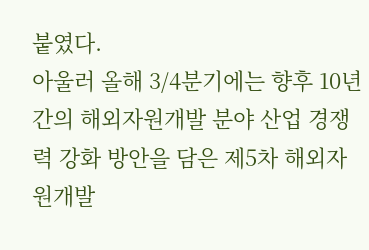붙였다.
아울러 올해 3/4분기에는 향후 10년간의 해외자원개발 분야 산업 경쟁력 강화 방안을 담은 제5차 해외자원개발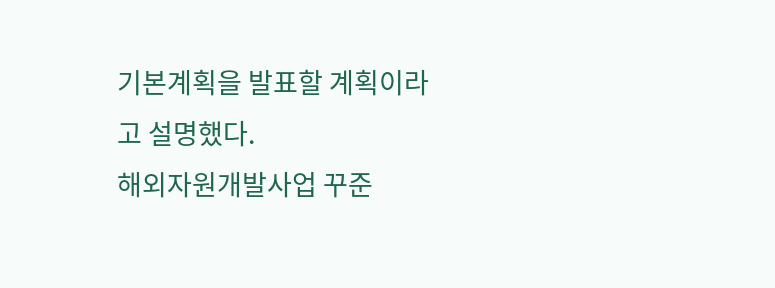기본계획을 발표할 계획이라고 설명했다.
해외자원개발사업 꾸준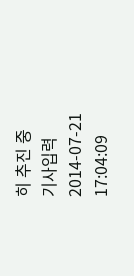히 추진 중
기사입력 2014-07-21 17:04:09